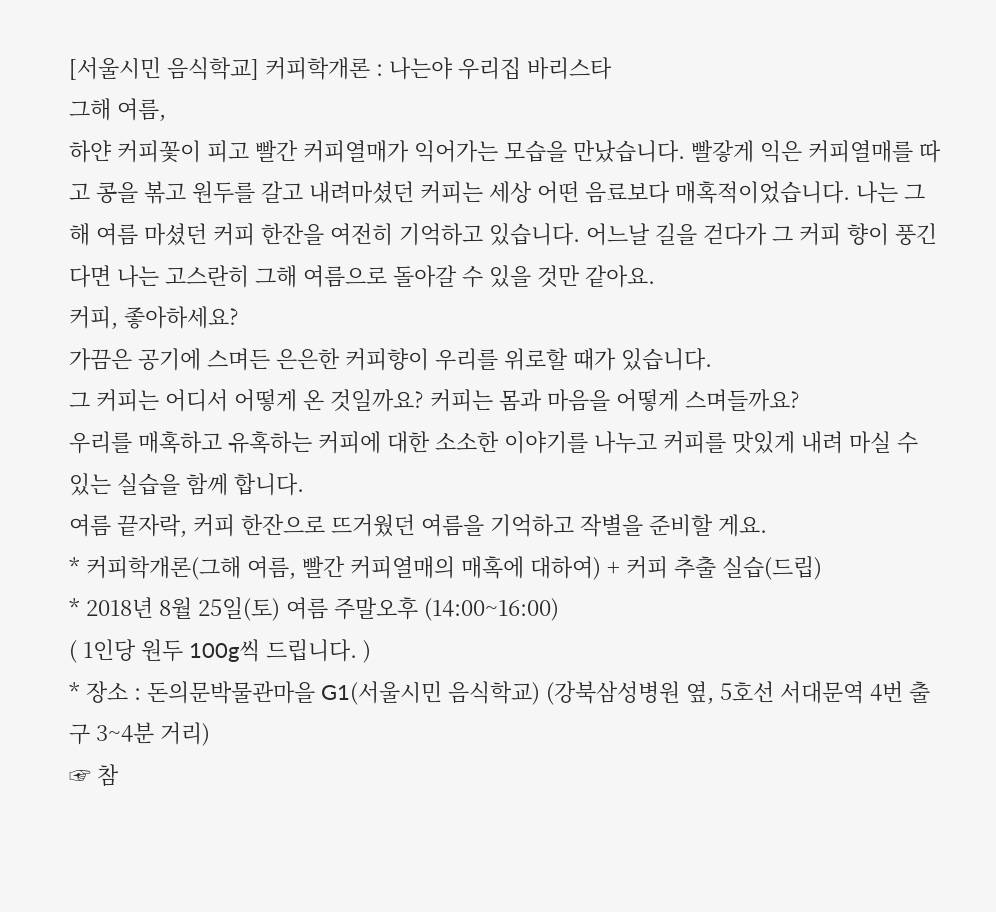[서울시민 음식학교] 커피학개론 : 나는야 우리집 바리스타
그해 여름,
하얀 커피꽃이 피고 빨간 커피열매가 익어가는 모습을 만났습니다. 빨갛게 익은 커피열매를 따고 콩을 볶고 원두를 갈고 내려마셨던 커피는 세상 어떤 음료보다 매혹적이었습니다. 나는 그해 여름 마셨던 커피 한잔을 여전히 기억하고 있습니다. 어느날 길을 걷다가 그 커피 향이 풍긴다면 나는 고스란히 그해 여름으로 돌아갈 수 있을 것만 같아요.
커피, 좋아하세요?
가끔은 공기에 스며든 은은한 커피향이 우리를 위로할 때가 있습니다.
그 커피는 어디서 어떻게 온 것일까요? 커피는 몸과 마음을 어떻게 스며들까요?
우리를 매혹하고 유혹하는 커피에 대한 소소한 이야기를 나누고 커피를 맛있게 내려 마실 수 있는 실습을 함께 합니다.
여름 끝자락, 커피 한잔으로 뜨거웠던 여름을 기억하고 작별을 준비할 게요.
* 커피학개론(그해 여름, 빨간 커피열매의 매혹에 대하여) + 커피 추출 실습(드립)
* 2018년 8월 25일(토) 여름 주말오후 (14:00~16:00)
( 1인당 원두 100g씩 드립니다. )
* 장소 : 돈의문박물관마을 G1(서울시민 음식학교) (강북삼성병원 옆, 5호선 서대문역 4번 출구 3~4분 거리)
☞ 참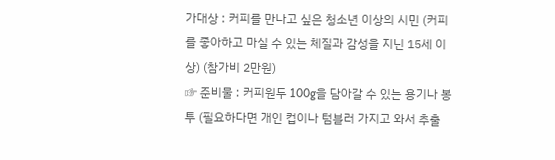가대상 : 커피를 만나고 싶은 청소년 이상의 시민 (커피를 좋아하고 마실 수 있는 체질과 감성을 지닌 15세 이상) (참가비 2만원)
☞ 준비물 : 커피원두 100g을 담아갈 수 있는 용기나 봉투 (필요하다면 개인 컵이나 텀블러 가지고 와서 추출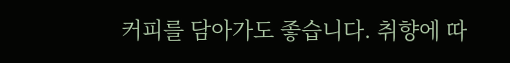커피를 담아가도 좋습니다. 취향에 따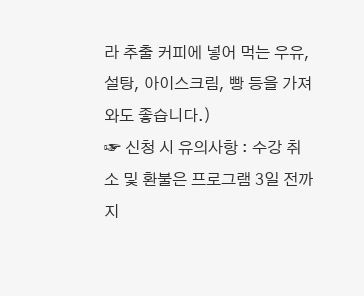라 추출 커피에 넣어 먹는 우유, 설탕, 아이스크림, 빵 등을 가져와도 좋습니다.)
☞ 신청 시 유의사항 : 수강 취소 및 환불은 프로그램 3일 전까지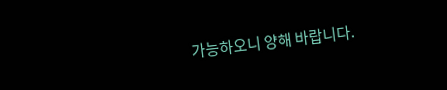가능하오니 양해 바랍니다.